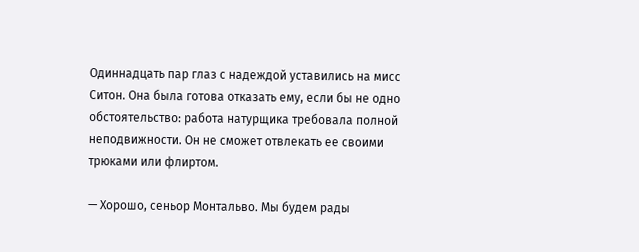Одиннадцать пар глаз с надеждой уставились на мисс Ситон. Она была готова отказать ему, если бы не одно обстоятельство: работа натурщика требовала полной неподвижности. Он не сможет отвлекать ее своими трюками или флиртом.

— Хорошо, сеньор Монтальво. Мы будем рады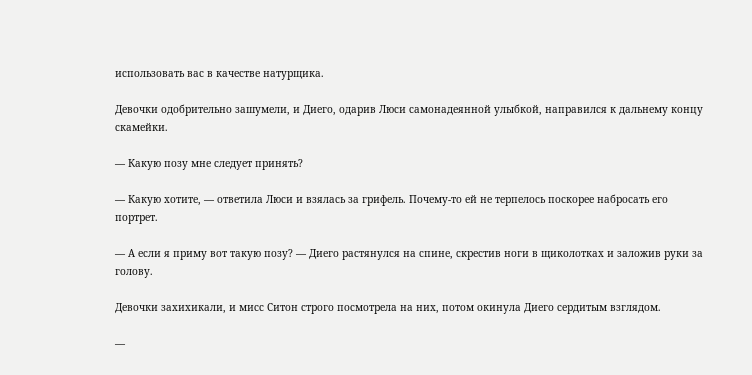использовать вас в качестве натурщика.

Девочки одобрительно зашумели, и Диего, одарив Люси самонадеянной улыбкой, направился к дальнему концу скамейки.

— Какую позу мне следует принять?

— Какую хотите, — ответила Люси и взялась за грифель. Почему-то ей не терпелось поскорее набросать его портрет.

— А если я приму вот такую позу? — Диего растянулся на спине, скрестив ноги в щиколотках и заложив руки за голову.

Девочки захихикали, и мисс Ситон строго посмотрела на них, потом окинула Диего сердитым взглядом.

—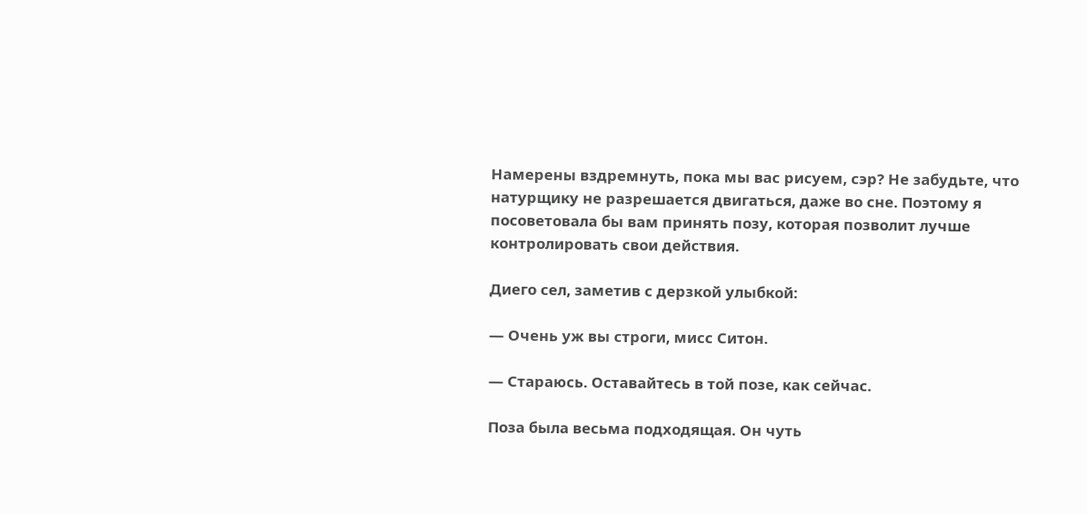Намерены вздремнуть, пока мы вас рисуем, сэр? Не забудьте, что натурщику не разрешается двигаться, даже во сне. Поэтому я посоветовала бы вам принять позу, которая позволит лучше контролировать свои действия.

Диего сел, заметив с дерзкой улыбкой:

— Очень уж вы строги, мисс Ситон.

— Стараюсь. Оставайтесь в той позе, как сейчас.

Поза была весьма подходящая. Он чуть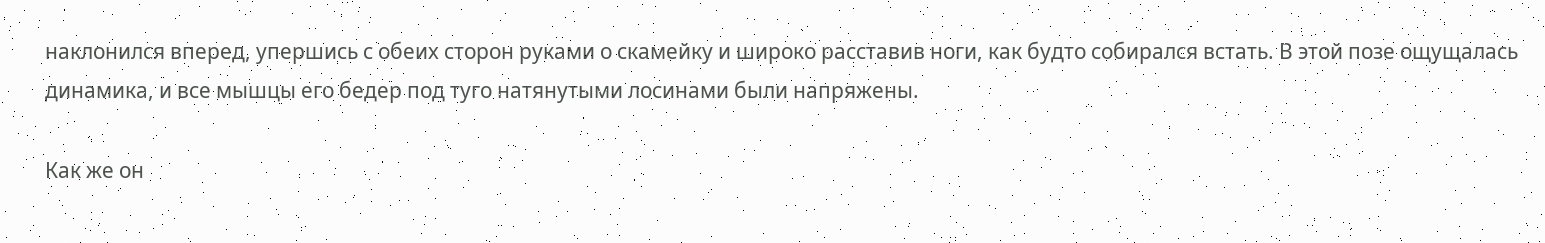наклонился вперед, упершись с обеих сторон руками о скамейку и широко расставив ноги, как будто собирался встать. В этой позе ощущалась динамика, и все мышцы его бедер под туго натянутыми лосинами были напряжены.

Как же он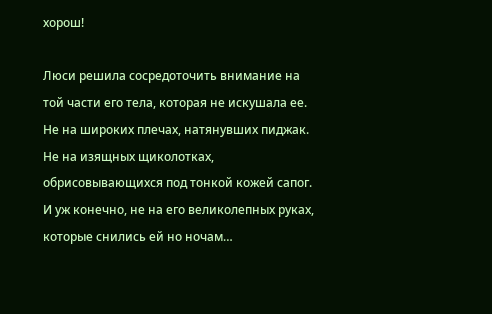хорош!

Люси решила сосредоточить внимание на той части его тела, которая не искушала ее. Не на широких плечах, натянувших пиджак. Не на изящных щиколотках, обрисовывающихся под тонкой кожей сапог. И уж конечно, не на его великолепных руках, которые снились ей но ночам…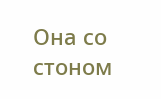Она со стоном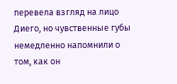перевела взгляд на лицо Диего, но чувственные губы немедленно напомнили о том, как он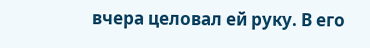вчера целовал ей руку. В его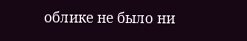облике не было ни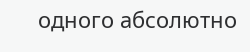одного абсолютно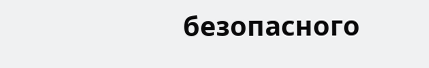безопасного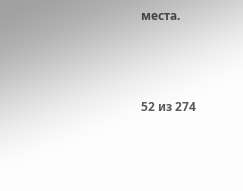места.



52 из 274